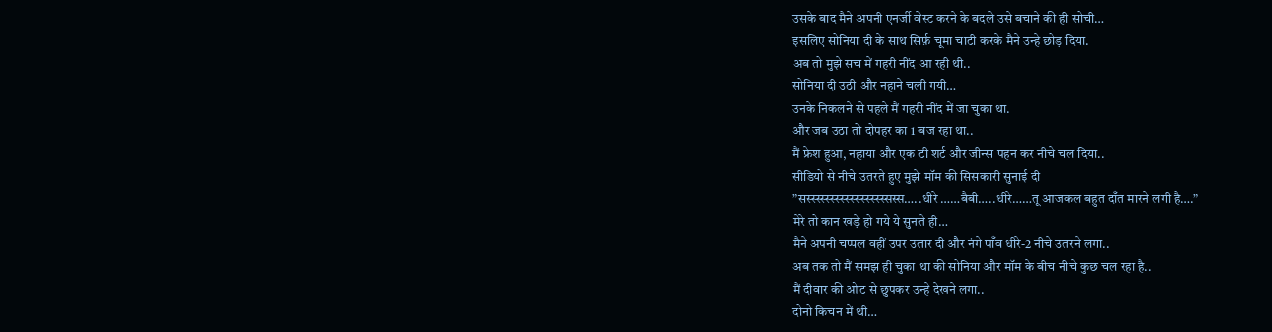उसके बाद मैने अपनी एनर्जी वेस्ट करने के बदले उसे बचाने की ही सोची…
इसलिए सोनिया दी के साथ सिर्फ़ चूमा चाटी करके मैने उन्हे छोड़ दिया.
अब तो मुझे सच में गहरी नींद आ रही थी..
सोनिया दी उठी और नहाने चली गयी…
उनके निकलने से पहले मैं गहरी नींद में जा चुका था.
और जब उठा तो दोपहर का 1 बज रहा था..
मैं फ्रेश हुआ, नहाया और एक टी शर्ट और जीन्स पहन कर नीचे चल दिया..
सीडियो से नीचे उतरते हुए मुझे मॉम की सिसकारी सुनाई दी
”सस्स्स्स्स्स्स्स्स्स्स्स्स्स्स्स्सस्स…..धीरे ……बैबी…..धीरे……तू आजकल बहुत दाँत मारने लगी है….”
मेरे तो कान खड़े हो गये ये सुनते ही…
मैने अपनी चप्पल वहीं उपर उतार दी और नंगे पाँव धीरे-2 नीचे उतरने लगा..
अब तक तो मैं समझ ही चुका था की सोनिया और मॉम के बीच नीचे कुछ चल रहा है..
मैं दीवार की ओट से छुपकर उन्हे देखने लगा..
दोनो किचन में थी…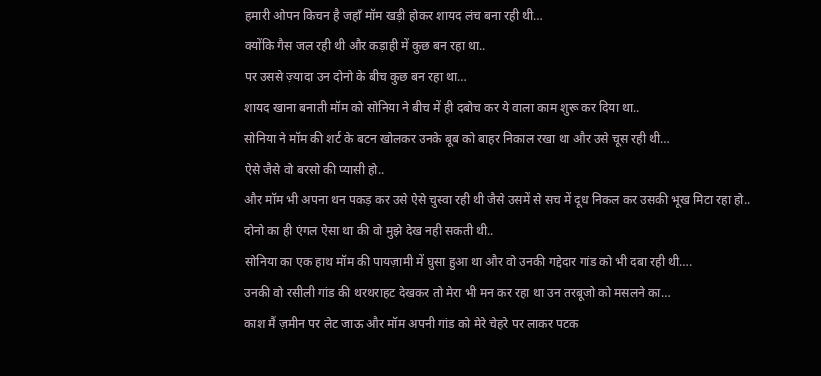हमारी ओपन किचन है जहाँ मॉम खड़ी होकर शायद लंच बना रही थी…
क्योंकि गैस जल रही थी और कड़ाही में कुछ बन रहा था..
पर उससे ज़्यादा उन दोनो के बीच कुछ बन रहा था…
शायद खाना बनाती मॉम को सोनिया ने बीच में ही दबोच कर ये वाला काम शुरू कर दिया था..
सोनिया ने मॉम की शर्ट के बटन खोलकर उनके बूब को बाहर निकाल रखा था और उसे चूस रही थी…
ऐसे जैसे वो बरसो की प्यासी हो..
और मॉम भी अपना थन पकड़ कर उसे ऐसे चुस्वा रही थी जैसे उसमें से सच में दूध निकल कर उसकी भूख मिटा रहा हो..
दोनो का ही एंगल ऐसा था की वो मुझे देख नही सकती थी..
सोनिया का एक हाथ मॉम की पायज़ामी में घुसा हुआ था और वो उनकी गद्देदार गांड को भी दबा रही थी….
उनकी वो रसीली गांड की थरथराहट देखकर तो मेरा भी मन कर रहा था उन तरबूजो को मसलने का…
काश मैं ज़मीन पर लेट जाऊ और मॉम अपनी गांड को मेरे चेहरे पर लाकर पटक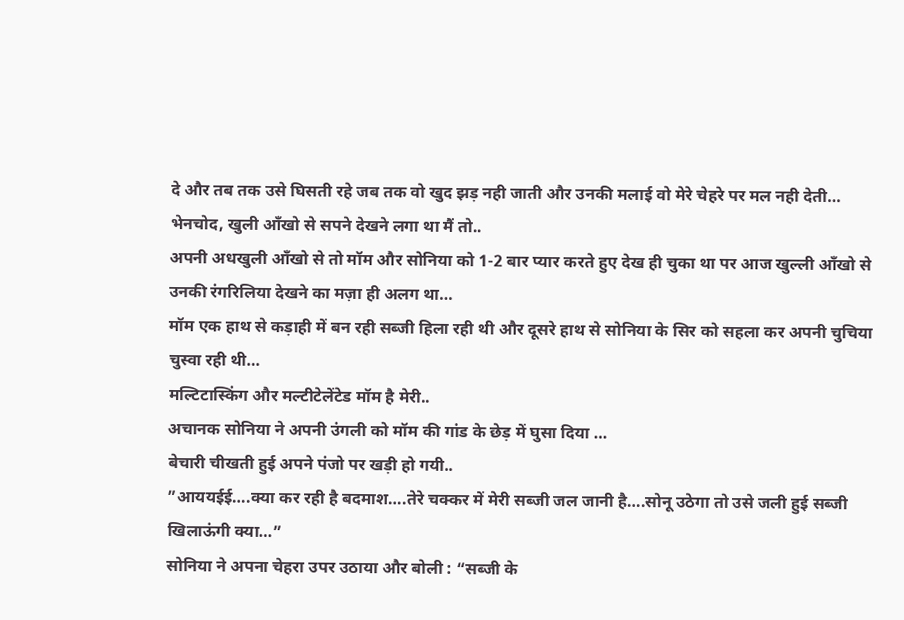दे और तब तक उसे घिसती रहे जब तक वो खुद झड़ नही जाती और उनकी मलाई वो मेरे चेहरे पर मल नही देती…
भेनचोद, खुली आँखो से सपने देखने लगा था मैं तो..
अपनी अधखुली आँखो से तो मॉम और सोनिया को 1-2 बार प्यार करते हुए देख ही चुका था पर आज खुल्ली आँखो से उनकी रंगरिलिया देखने का मज़ा ही अलग था…
मॉम एक हाथ से कड़ाही में बन रही सब्जी हिला रही थी और दूसरे हाथ से सोनिया के सिर को सहला कर अपनी चुचिया चुस्वा रही थी…
मल्टिटास्किंग और मल्टीटेलेंटेड मॉम है मेरी..
अचानक सोनिया ने अपनी उंगली को मॉम की गांड के छेड़ में घुसा दिया …
बेचारी चीखती हुई अपने पंजो पर खड़ी हो गयी..
”आययईई….क्या कर रही है बदमाश….तेरे चक्कर में मेरी सब्जी जल जानी है….सोनू उठेगा तो उसे जली हुई सब्जी खिलाऊंगी क्या…”
सोनिया ने अपना चेहरा उपर उठाया और बोली : “सब्जी के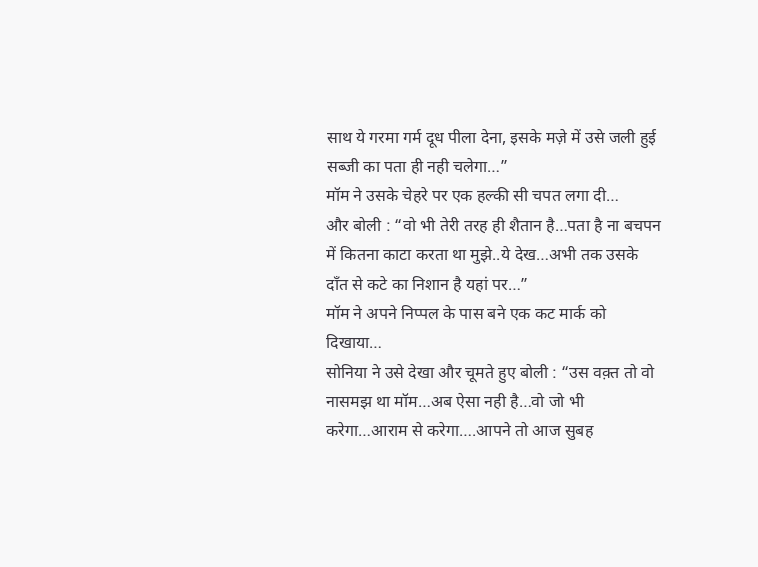साथ ये गरमा गर्म दूध पीला देना, इसके मज़े में उसे जली हुई सब्जी का पता ही नही चलेगा…”
मॉम ने उसके चेहरे पर एक हल्की सी चपत लगा दी…
और बोली : “वो भी तेरी तरह ही शैतान है…पता है ना बचपन में कितना काटा करता था मुझे..ये देख…अभी तक उसके दाँत से कटे का निशान है यहां पर…”
मॉम ने अपने निप्पल के पास बने एक कट मार्क को दिखाया…
सोनिया ने उसे देखा और चूमते हुए बोली : “उस वक़्त तो वो नासमझ था मॉम…अब ऐसा नही है…वो जो भी करेगा…आराम से करेगा….आपने तो आज सुबह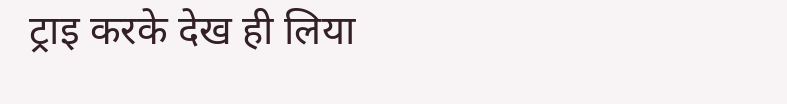ट्राइ करके देख ही लिया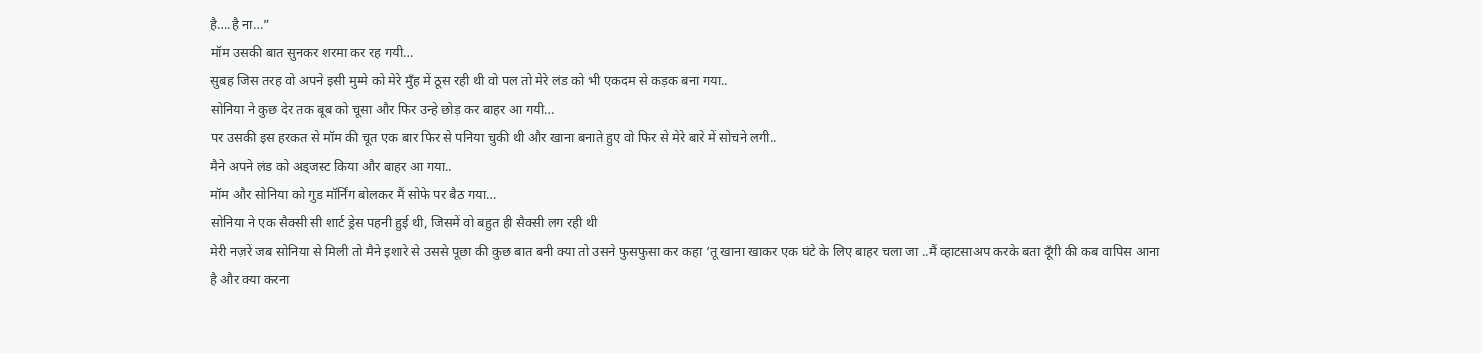है….है ना…”
मॉम उसकी बात सुनकर शरमा कर रह गयी…
सुबह जिस तरह वो अपने इसी मुम्मे को मेरे मुँह में ठूस रही थी वो पल तो मेरे लंड को भी एकदम से कड़क बना गया..
सोनिया ने कुछ देर तक बूब को चूसा और फिर उन्हे छोड़ कर बाहर आ गयी…
पर उसकी इस हरकत से मॉम की चूत एक बार फिर से पनिया चुकी थी और खाना बनाते हुए वो फिर से मेरे बारे में सोचने लगी..
मैने अपने लंड को अड्जस्ट किया और बाहर आ गया..
मॉम और सोनिया को गुड मॉर्निंग बोलकर मैं सोफे पर बैठ गया…
सोनिया ने एक सैक्सी सी शार्ट ड्रेस पहनी हुई थी, जिसमें वो बहुत ही सैक्सी लग रही थी
मेरी नज़रें जब सोनिया से मिली तो मैने इशारे से उससे पूछा की कुछ बात बनी क्या तो उसने फुसफुसा कर कहा ‘तू खाना खाकर एक घंटे के लिए बाहर चला जा ..मैं व्हाटसाअप करके बता दूँगी की कब वापिस आना है और क्या करना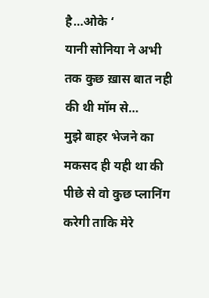है…ओके ‘
यानी सोनिया ने अभी तक कुछ ख़ास बात नही की थी मॉम से…
मुझे बाहर भेजने का मकसद ही यही था की पीछे से वो कुछ प्लानिंग करेगी ताकि मेरे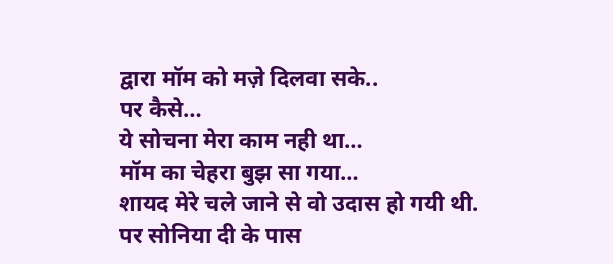द्वारा मॉम को मज़े दिलवा सके..
पर कैसे…
ये सोचना मेरा काम नही था…
मॉम का चेहरा बुझ सा गया…
शायद मेरे चले जाने से वो उदास हो गयी थी.
पर सोनिया दी के पास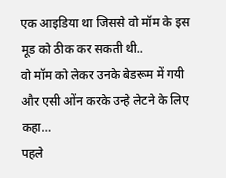एक आइडिया था जिससे वो मॉम के इस मूड को ठीक कर सकती थी..
वो मॉम को लेकर उनके बेडरूम में गयी और एसी ओंन करके उन्हे लेटने के लिए कहा…
पहले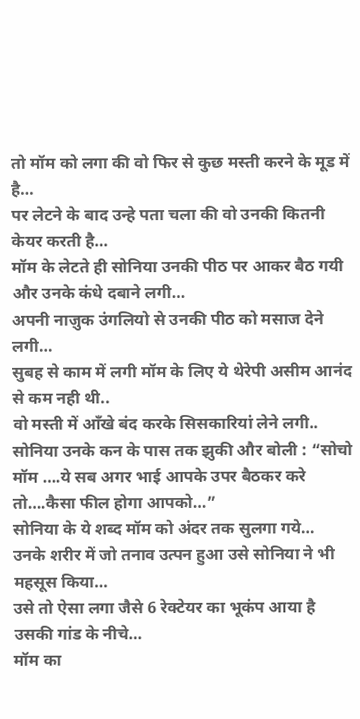तो मॉम को लगा की वो फिर से कुछ मस्ती करने के मूड में है…
पर लेटने के बाद उन्हे पता चला की वो उनकी कितनी केयर करती है…
मॉम के लेटते ही सोनिया उनकी पीठ पर आकर बैठ गयी और उनके कंधे दबाने लगी…
अपनी नाज़ुक उंगलियो से उनकी पीठ को मसाज देने लगी…
सुबह से काम में लगी मॉम के लिए ये थेरेपी असीम आनंद से कम नही थी..
वो मस्ती में आँखे बंद करके सिसकारियां लेने लगी..
सोनिया उनके कन के पास तक झुकी और बोली : “सोचो मॉम ….ये सब अगर भाई आपके उपर बैठकर करे तो….कैसा फील होगा आपको…”
सोनिया के ये शब्द मॉम को अंदर तक सुलगा गये…
उनके शरीर में जो तनाव उत्पन हुआ उसे सोनिया ने भी महसूस किया…
उसे तो ऐसा लगा जैसे 6 रेक्टेयर का भूकंप आया है उसकी गांड के नीचे…
मॉम का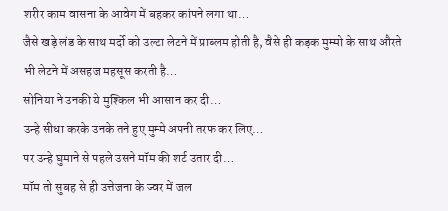शरीर काम वासना के आवेग में बहकर कांपने लगा था…
जैसे खड़े लंड के साथ मर्दो को उल्टा लेटने में प्राब्लम होती है, वैसे ही कड़क मुम्मो के साथ औरते भी लेटने में असहज महसूस करती है…
सोनिया ने उनकी ये मुश्किल भी आसान कर दी…
उन्हे सीधा करके उनके तने हुए मुम्मे अपनी तरफ कर लिए…
पर उन्हे घुमाने से पहले उसने मॉम की शर्ट उतार दी…
मॉम तो सुबह से ही उत्तेजना के ज्वर में जल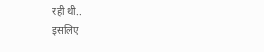रही थी..
इसलिए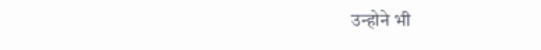उन्होने भी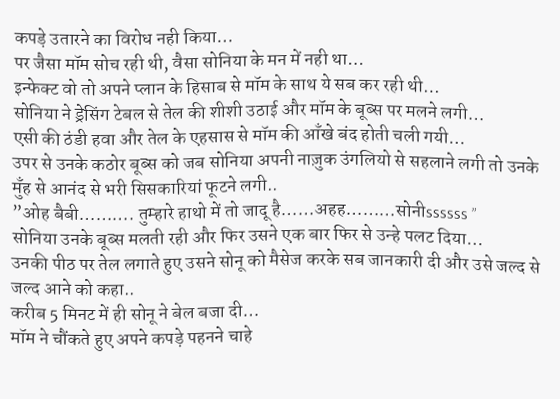कपड़े उतारने का विरोध नही किया…
पर जैसा मॉम सोच रही थी, वैसा सोनिया के मन में नही था…
इन्फेक्ट वो तो अपने प्लान के हिसाब से मॉम के साथ ये सब कर रही थी…
सोनिया ने ड्रेसिंग टेबल से तेल की शीशी उठाई और मॉम के बूब्स पर मलने लगी…
एसी की ठंडी हवा और तेल के एहसास से मॉम की आँखे बंद होती चली गयी…
उपर से उनके कठोर बूब्स को जब सोनिया अपनी नाज़ुक उंगलियो से सहलाने लगी तो उनके मुँह से आनंद से भरी सिसकारियां फूटने लगी..
”ओह बैबी………. तुम्हारे हाथो में तो जादू है……अहह………सोनीssssss ”
सोनिया उनके बूब्स मलती रही और फिर उसने एक बार फिर से उन्हे पलट दिया…
उनकी पीठ पर तेल लगाते हुए उसने सोनू को मैसेज करके सब जानकारी दी और उसे जल्द से जल्द आने को कहा..
करीब 5 मिनट में ही सोनू ने बेल बजा दी…
मॉम ने चौंकते हुए अपने कपड़े पहनने चाहे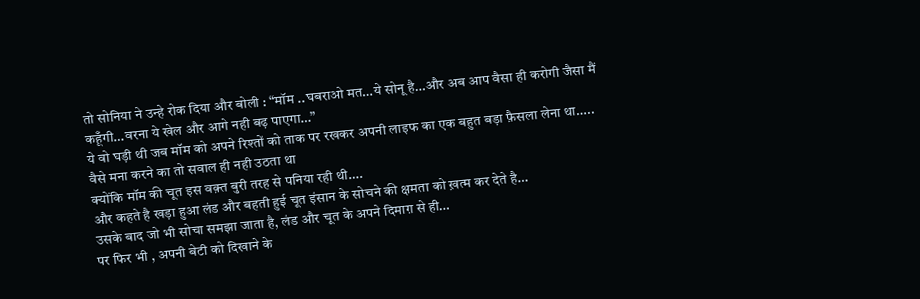तो सोनिया ने उन्हे रोक दिया और बोली : “मॉम ..घबराओ मत…ये सोनू है…और अब आप वैसा ही करोगी जैसा मैं कहूँगी…वरना ये खेल और आगे नही बढ़ पाएगा…”
ये वो घड़ी थी जब मॉम को अपने रिश्तों को ताक पर रखकर अपनी लाइफ का एक बहुत बड़ा फ़ैसला लेना था…..
वैसे मना करने का तो सवाल ही नही उठता था
क्योंकि मॉम की चूत इस वक़्त बुरी तरह से पनिया रही थी….
और कहते है खड़ा हुआ लंड और बहती हुई चूत इंसान के सोचने की क्षमता को ख़त्म कर देते है…
उसके बाद जो भी सोचा समझा जाता है, लंड और चूत के अपने दिमाग़ से ही…
पर फिर भी , अपनी बेटी को दिखाने के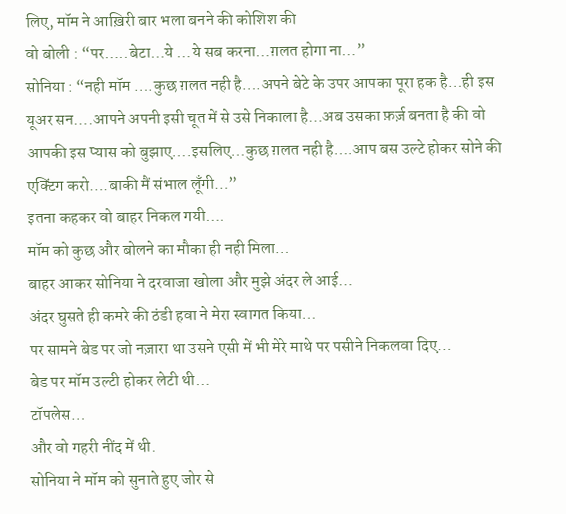लिए, मॉम ने आख़िरी बार भला बनने की कोशिश की
वो बोली : “पर…..बेटा…ये …ये सब करना…ग़लत होगा ना…”
सोनिया : “नही मॉम ….कुछ ग़लत नही है….अपने बेटे के उपर आपका पूरा हक है…ही इस यूअर सन….आपने अपनी इसी चूत में से उसे निकाला है…अब उसका फ़र्ज़ बनता है की वो आपकी इस प्यास को बुझाए….इसलिए…कुछ ग़लत नही है….आप बस उल्टे होकर सोने की एक्टिंग करो….बाकी मैं संभाल लूँगी…”
इतना कहकर वो बाहर निकल गयी….
मॉम को कुछ और बोलने का मौका ही नही मिला…
बाहर आकर सोनिया ने दरवाजा खोला और मुझे अंदर ले आई…
अंदर घुसते ही कमरे की ठंडी हवा ने मेरा स्वागत किया…
पर सामने बेड पर जो नज़ारा था उसने एसी में भी मेरे माथे पर पसीने निकलवा दिए…
बेड पर मॉम उल्टी होकर लेटी थी…
टॉपलेस…
और वो गहरी नींद में थी.
सोनिया ने मॉम को सुनाते हुए जोर से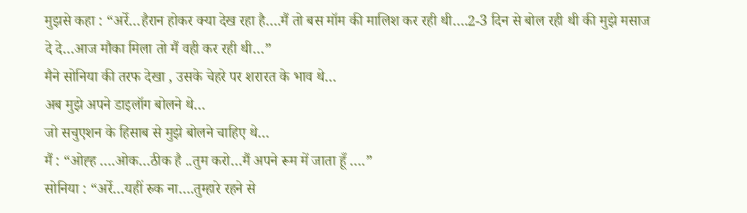मुझसे कहा : “अर्रे…हैरान होकर क्या देख रहा है….मैं तो बस मॉम की मालिश कर रही थी….2-3 दिन से बोल रही थी की मुझे मसाज दे दे…आज मौका मिला तो मैं वही कर रही थी…”
मैने सोनिया की तरफ देखा , उसके चेहरे पर शरारत के भाव थे…
अब मुझे अपने डाइलॉग बोलने थे…
जो सचुएशन के हिसाब से मुझे बोलने चाहिए थे…
मैं : “ओह्ह ….ओक…ठीक है ..तुम करो…मैं अपने रूम में जाता हूँ ….”
सोनिया : “अर्रे…यहीं रुक ना….तुम्हारे रहने से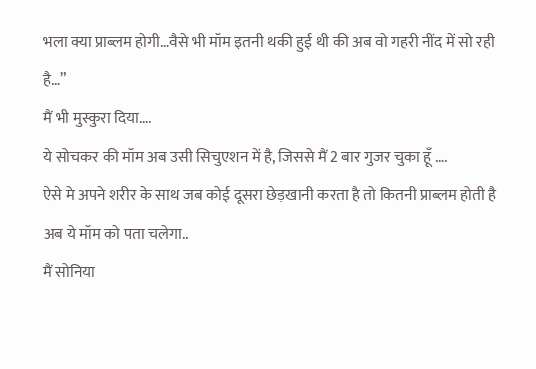भला क्या प्राब्लम होगी…वैसे भी मॉम इतनी थकी हुई थी की अब वो गहरी नींद में सो रही है…”
मैं भी मुस्कुरा दिया….
ये सोचकर की मॉम अब उसी सिचुएशन में है, जिससे मैं 2 बार गुजर चुका हूँ ….
ऐसे मे अपने शरीर के साथ जब कोई दूसरा छेड़खानी करता है तो कितनी प्राब्लम होती है अब ये मॉम को पता चलेगा..
मैं सोनिया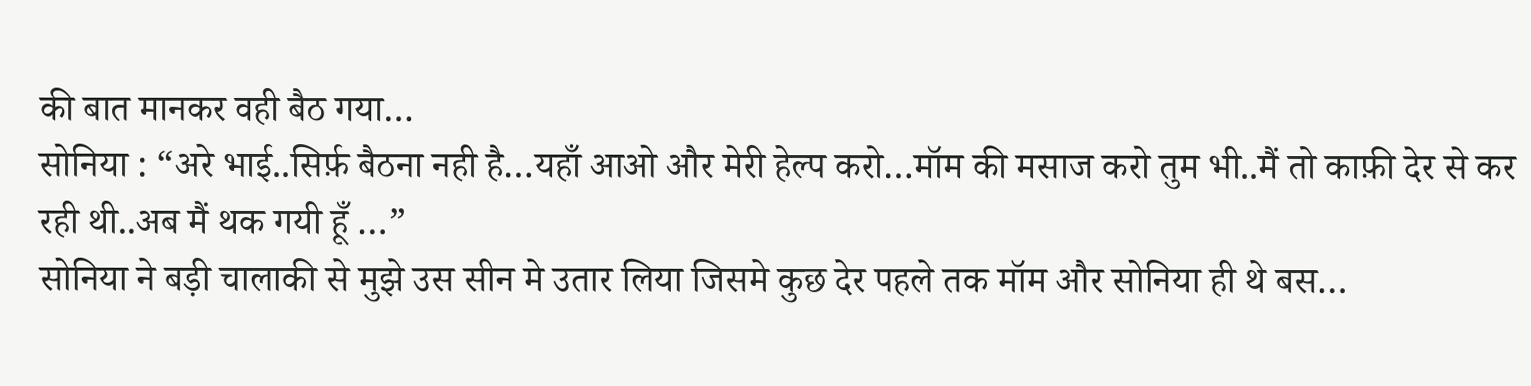की बात मानकर वही बैठ गया…
सोनिया : “अरे भाई..सिर्फ़ बैठना नही है…यहाँ आओ और मेरी हेल्प करो…मॉम की मसाज करो तुम भी..मैं तो काफ़ी देर से कर रही थी..अब मैं थक गयी हूँ …”
सोनिया ने बड़ी चालाकी से मुझे उस सीन मे उतार लिया जिसमे कुछ देर पहले तक मॉम और सोनिया ही थे बस…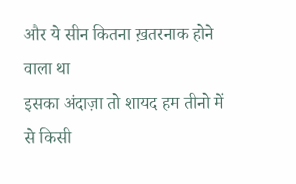और ये सीन कितना ख़तरनाक होने वाला था
इसका अंदाज़ा तो शायद हम तीनो में से किसी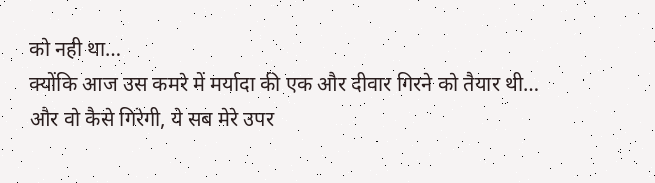को नही था…
क्योंकि आज उस कमरे में मर्यादा की एक और दीवार गिरने को तैयार थी…
और वो कैसे गिरेगी, ये सब मेरे उपर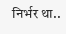निर्भर था..